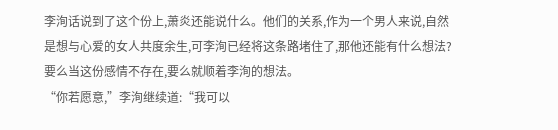李洵话说到了这个份上,萧炎还能说什么。他们的关系,作为一个男人来说,自然是想与心爱的女人共度余生,可李洵已经将这条路堵住了,那他还能有什么想法?要么当这份感情不存在,要么就顺着李洵的想法。
“你若愿意,”李洵继续道:“我可以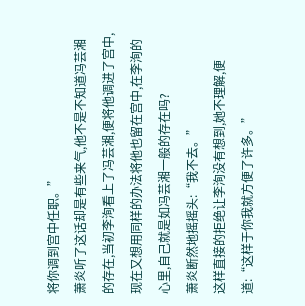将你调到宫中任职。”
萧炎听了这话却是有些来气,他不是不知道冯芸湘的存在,当初李洵看上了冯芸湘,便将他调进了宫中,现在又想用同样的办法将他也留在宫中,在李洵的心里,自己就是如冯芸湘一般的存在吗?
萧炎断然地摇摇头:“我不去。”
这样直接的拒绝让李洵没有想到,她不理解,便道:“这样于你我就方便了许多。”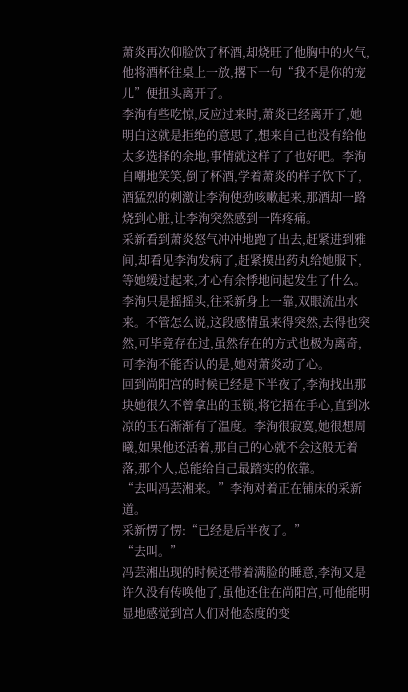萧炎再次仰脸饮了杯酒,却烧旺了他胸中的火气,他将酒杯往桌上一放,撂下一句“我不是你的宠儿”便扭头离开了。
李洵有些吃惊,反应过来时,萧炎已经离开了,她明白这就是拒绝的意思了,想来自己也没有给他太多选择的余地,事情就这样了了也好吧。李洵自嘲地笑笑,倒了杯酒,学着萧炎的样子饮下了,酒猛烈的刺激让李洵使劲咳嗽起来,那酒却一路烧到心脏,让李洵突然感到一阵疼痛。
采新看到萧炎怒气冲冲地跑了出去,赶紧进到雅间,却看见李洵发病了,赶紧摸出药丸给她服下,等她缓过起来,才心有余悸地问起发生了什么。
李洵只是摇摇头,往采新身上一靠,双眼流出水来。不管怎么说,这段感情虽来得突然,去得也突然,可毕竟存在过,虽然存在的方式也极为离奇,可李洵不能否认的是,她对萧炎动了心。
回到尚阳宫的时候已经是下半夜了,李洵找出那块她很久不曾拿出的玉锁,将它捂在手心,直到冰凉的玉石渐渐有了温度。李洵很寂寞,她很想周曦,如果他还活着,那自己的心就不会这般无着落,那个人,总能给自己最踏实的依靠。
“去叫冯芸湘来。”李洵对着正在铺床的采新道。
采新愣了愣:“已经是后半夜了。”
“去叫。”
冯芸湘出现的时候还带着满脸的睡意,李洵又是许久没有传唤他了,虽他还住在尚阳宫,可他能明显地感觉到宫人们对他态度的变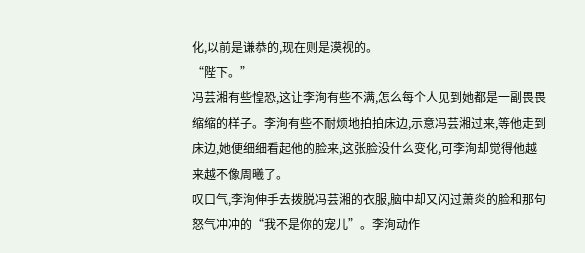化,以前是谦恭的,现在则是漠视的。
“陛下。”
冯芸湘有些惶恐,这让李洵有些不满,怎么每个人见到她都是一副畏畏缩缩的样子。李洵有些不耐烦地拍拍床边,示意冯芸湘过来,等他走到床边,她便细细看起他的脸来,这张脸没什么变化,可李洵却觉得他越来越不像周曦了。
叹口气,李洵伸手去拨脱冯芸湘的衣服,脑中却又闪过萧炎的脸和那句怒气冲冲的“我不是你的宠儿”。李洵动作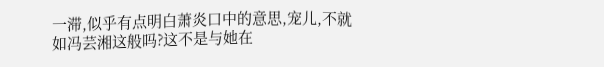一滞,似乎有点明白萧炎口中的意思,宠儿,不就如冯芸湘这般吗?这不是与她在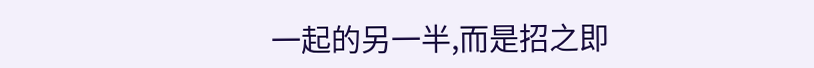一起的另一半,而是招之即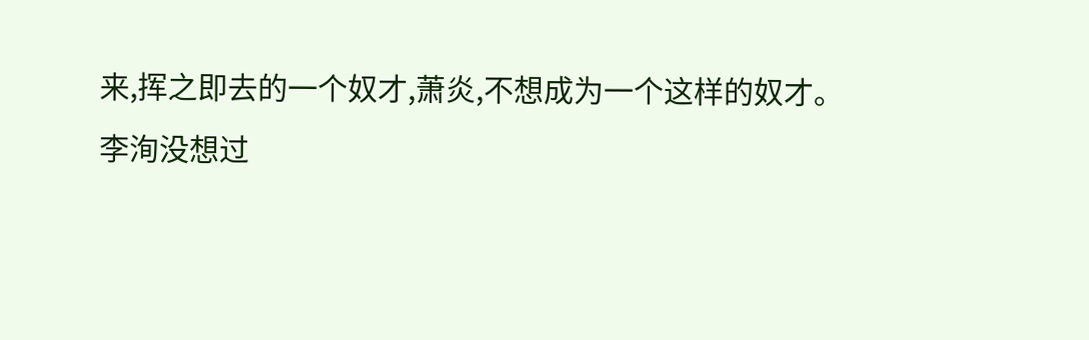来,挥之即去的一个奴才,萧炎,不想成为一个这样的奴才。
李洵没想过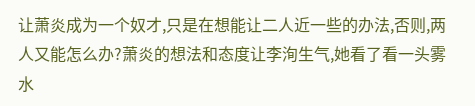让萧炎成为一个奴才,只是在想能让二人近一些的办法,否则,两人又能怎么办?萧炎的想法和态度让李洵生气,她看了看一头雾水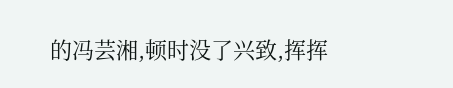的冯芸湘,顿时没了兴致,挥挥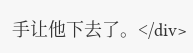手让他下去了。</div>